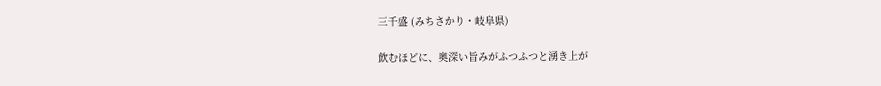三千盛 (みちさかり・岐阜県)

飲むほどに、奥深い旨みがふつふつと湧き上が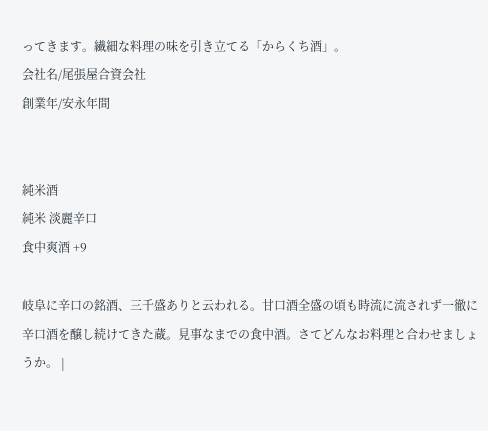ってきます。繊細な料理の味を引き立てる「からくち酒」。
会社名/尾張屋合資会社
創業年/安永年間


純米酒
純米 淡麗辛口
食中爽酒 +9

岐阜に辛口の銘酒、三千盛ありと云われる。甘口酒全盛の頃も時流に流されず一徹に辛口酒を醸し続けてきた蔵。見事なまでの食中酒。さてどんなお料理と合わせましょうか。 |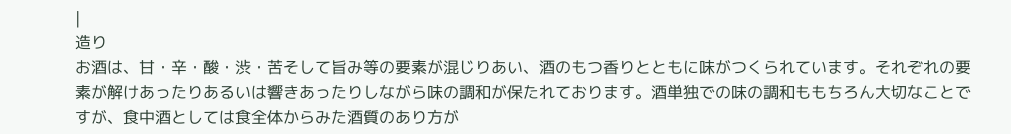|
造り
お酒は、甘・辛・酸・渋・苦そして旨み等の要素が混じりあい、酒のもつ香りとともに味がつくられています。それぞれの要素が解けあったりあるいは響きあったりしながら味の調和が保たれております。酒単独での味の調和ももちろん大切なことですが、食中酒としては食全体からみた酒質のあり方が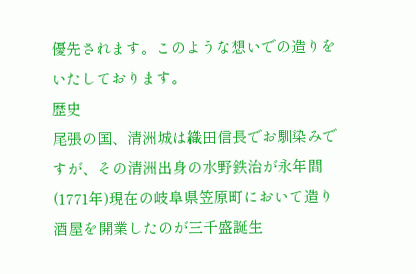優先されます。このような想いでの造りをいたしております。
歴史
尾張の国、清洲城は織田信長でお馴染みですが、その清洲出身の水野鉄治が永年間(1771年)現在の岐阜県笠原町において造り酒屋を開業したのが三千盛誕生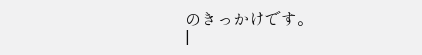のきっかけです。
|